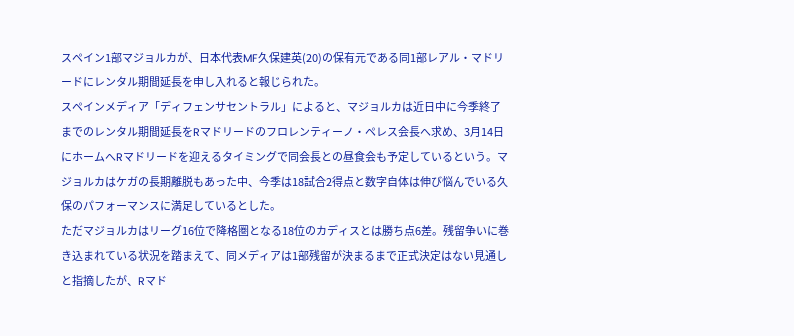スペイン1部マジョルカが、日本代表MF久保建英(20)の保有元である同1部レアル・マドリードにレンタル期間延長を申し入れると報じられた。
スペインメディア「ディフェンサセントラル」によると、マジョルカは近日中に今季終了までのレンタル期間延長をRマドリードのフロレンティーノ・ペレス会長へ求め、3月14日にホームへRマドリードを迎えるタイミングで同会長との昼食会も予定しているという。マジョルカはケガの長期離脱もあった中、今季は18試合2得点と数字自体は伸び悩んでいる久保のパフォーマンスに満足しているとした。
ただマジョルカはリーグ16位で降格圏となる18位のカディスとは勝ち点6差。残留争いに巻き込まれている状況を踏まえて、同メディアは1部残留が決まるまで正式決定はない見通しと指摘したが、Rマド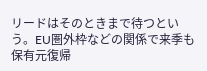リードはそのときまで待つという。EU圏外枠などの関係で来季も保有元復帰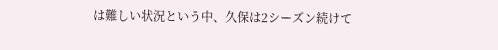は難しい状況という中、久保は2シーズン続けて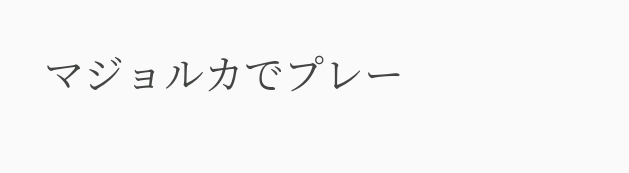マジョルカでプレー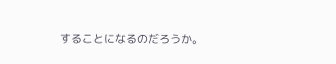することになるのだろうか。